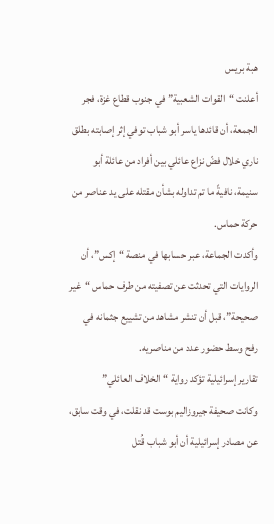هبة بريس
أعلنت “القوات الشعبية” في جنوب قطاع غزة، فجر الجمعة، أن قائدها ياسر أبو شباب توفي إثر إصابته بطلق ناري خلال فضّ نزاع عائلي بين أفراد من عائلة أبو سنيمة، نافيةً ما تم تداوله بشأن مقتله على يد عناصر من حركة حماس.
وأكدت الجماعة، عبر حسابها في منصة “إكس”، أن الروايات التي تحدثت عن تصفيته من طرف حماس “غير صحيحة”، قبل أن تنشر مشاهد من تشييع جثمانه في رفح وسط حضور عدد من مناصريه.
تقارير إسرائيلية تؤكد رواية “الخلاف العائلي”
وكانت صحيفة جيروزاليم بوست قد نقلت، في وقت سابق، عن مصادر إسرائيلية أن أبو شباب قُتل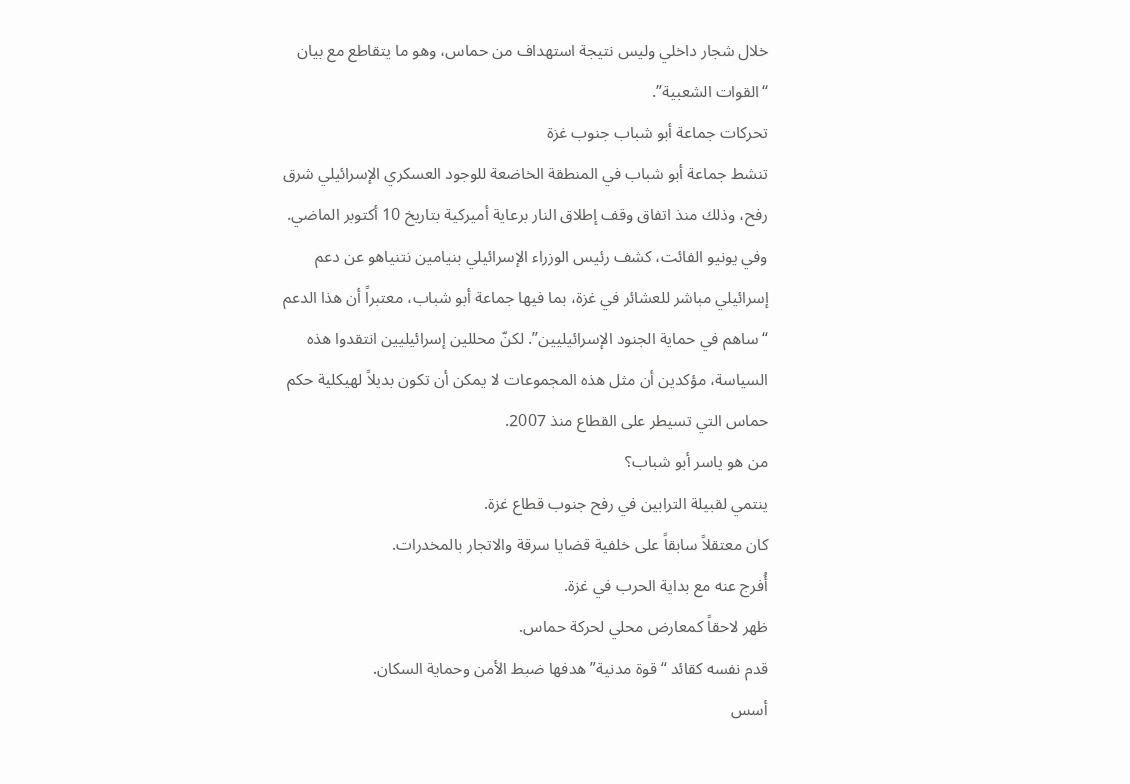خلال شجار داخلي وليس نتيجة استهداف من حماس، وهو ما يتقاطع مع بيان “القوات الشعبية”.
تحركات جماعة أبو شباب جنوب غزة
تنشط جماعة أبو شباب في المنطقة الخاضعة للوجود العسكري الإسرائيلي شرق رفح، وذلك منذ اتفاق وقف إطلاق النار برعاية أميركية بتاريخ 10 أكتوبر الماضي.
وفي يونيو الفائت، كشف رئيس الوزراء الإسرائيلي بنيامين نتنياهو عن دعم إسرائيلي مباشر للعشائر في غزة، بما فيها جماعة أبو شباب، معتبراً أن هذا الدعم “ساهم في حماية الجنود الإسرائيليين”. لكنّ محللين إسرائيليين انتقدوا هذه السياسة، مؤكدين أن مثل هذه المجموعات لا يمكن أن تكون بديلاً لهيكلية حكم حماس التي تسيطر على القطاع منذ 2007.
من هو ياسر أبو شباب؟
ينتمي لقبيلة الترابين في رفح جنوب قطاع غزة.
كان معتقلاً سابقاً على خلفية قضايا سرقة والاتجار بالمخدرات.
أُفرج عنه مع بداية الحرب في غزة.
ظهر لاحقاً كمعارض محلي لحركة حماس.
قدم نفسه كقائد “قوة مدنية” هدفها ضبط الأمن وحماية السكان.
أسس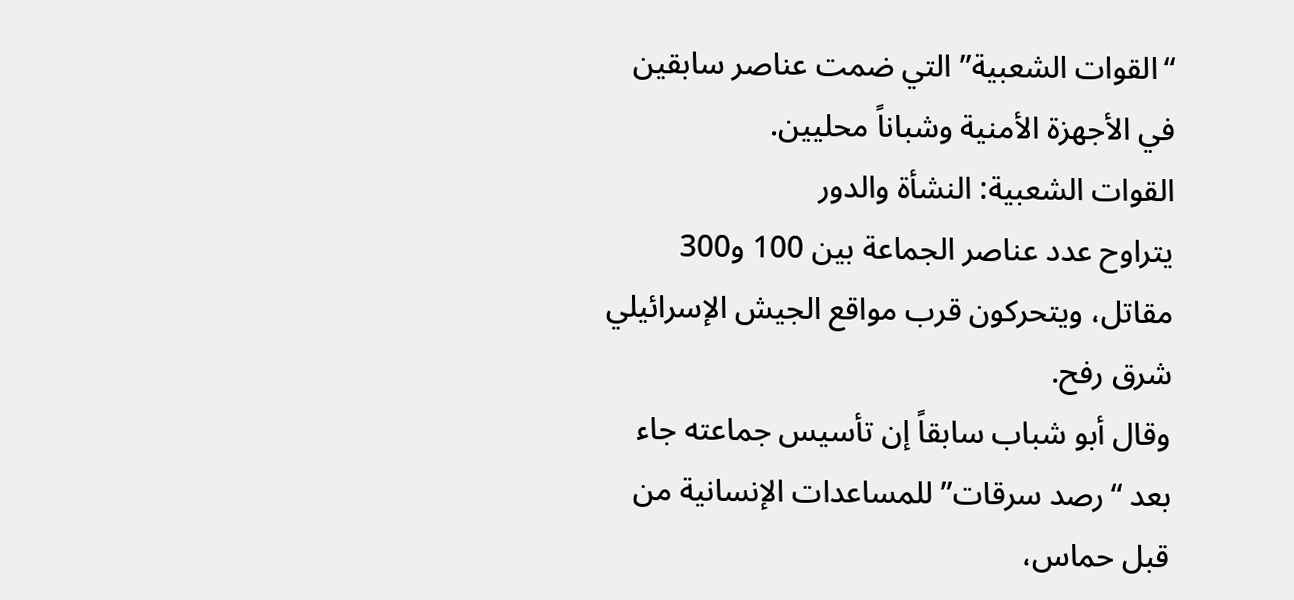“القوات الشعبية” التي ضمت عناصر سابقين في الأجهزة الأمنية وشباناً محليين.
القوات الشعبية: النشأة والدور
يتراوح عدد عناصر الجماعة بين 100 و300 مقاتل، ويتحركون قرب مواقع الجيش الإسرائيلي شرق رفح.
وقال أبو شباب سابقاً إن تأسيس جماعته جاء بعد “رصد سرقات” للمساعدات الإنسانية من قبل حماس،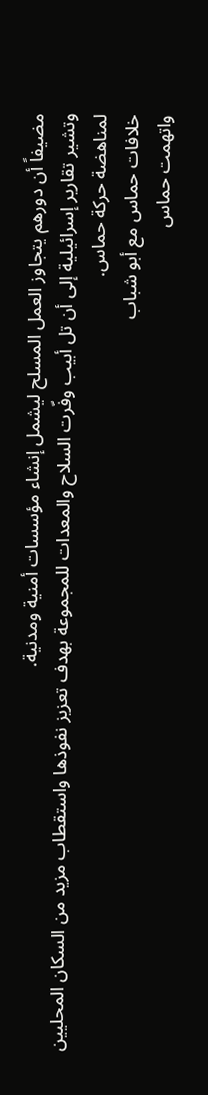مضيفاً أن دورهم يتجاوز العمل المسلح ليشمل إنشاء مؤسسات أمنية ومدنية.
وتشير تقارير إسرائيلية إلى أن تل أبيب وفّرت السلاح والمعدات للمجموعة بهدف تعزيز نفوذها واستقطاب مزيد من السكان المحليين لمناهضة حركة حماس.
خلافات حماس مع أبو شباب
واتهمت حماس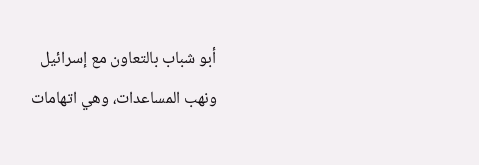أبو شباب بالتعاون مع إسرائيل ونهب المساعدات، وهي اتهامات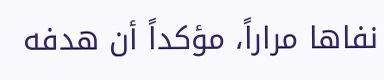نفاها مراراً، مؤكداً أن هدفه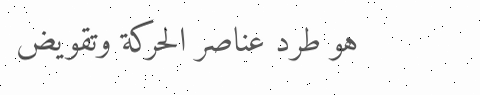هو طرد عناصر الحركة وتقويض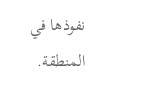نفوذها في المنطقة.